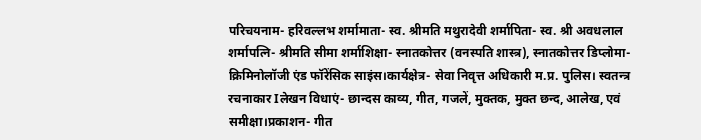परिचयनाम- हरिवल्लभ शर्मामाता- स्व. श्रीमति मथुरादेवी शर्मापिता- स्व. श्री अवधलाल शर्मापत्नि- श्रीमति सीमा शर्माशिक्षा- स्नातकोत्तर (वनस्पति शास्त्र), स्नातकोत्तर डिप्लोमा- क्रिमिनोलॉजी एंड फॉरेंसिक साइंस।कार्यक्षेत्र- सेवा निवृत्त अधिकारी म.प्र. पुलिस। स्वतन्त्र रचनाकार Iलेखन विधाएं- छान्दस काव्य, गीत, गजलें, मुक्तक, मुक्त छन्द, आलेख, एवं समीक्षा।प्रकाशन- गीत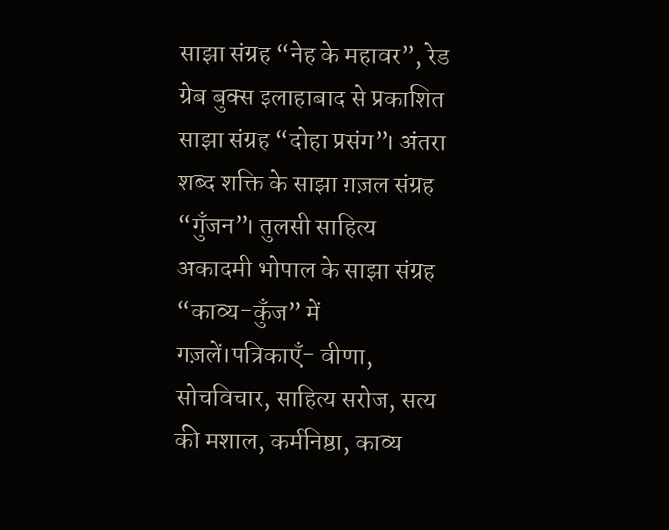साझा संग्रह “नेह के महावर”, रेड ग्रेब बुक्स इलाहाबाद से प्रकाशित साझा संग्रह “दोहा प्रसंग”। अंतरा शब्द शक्ति के साझा ग़ज़ल संग्रह “गुँजन”। तुलसी साहित्य अकादमी भोपाल के साझा संग्रह “काव्य-कुँज” में गज़लें।पत्रिकाएँ- वीणा, सोचविचार, साहित्य सरोज, सत्य की मशाल, कर्मनिष्ठा, काव्य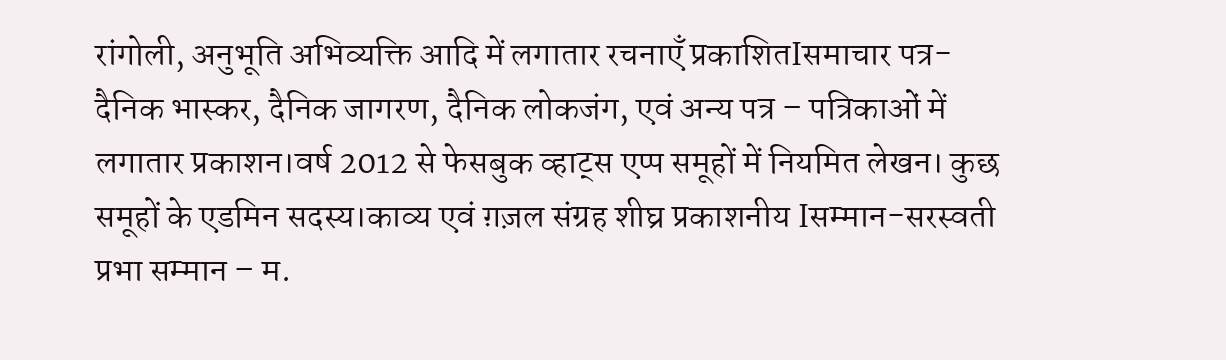रांगोली, अनुभूति अभिव्यक्ति आदि में लगातार रचनाएँ प्रकाशितIसमाचार पत्र- दैनिक भास्कर, दैनिक जागरण, दैनिक लोकजंग, एवं अन्य पत्र – पत्रिकाओं में लगातार प्रकाशन।वर्ष 2012 से फेसबुक व्हाट्स एप्प समूहों में नियमित लेखन। कुछ समूहों के एडमिन सदस्य।काव्य एवं ग़ज़ल संग्रह शीघ्र प्रकाशनीय Iसम्मान-सरस्वती प्रभा सम्मान – म.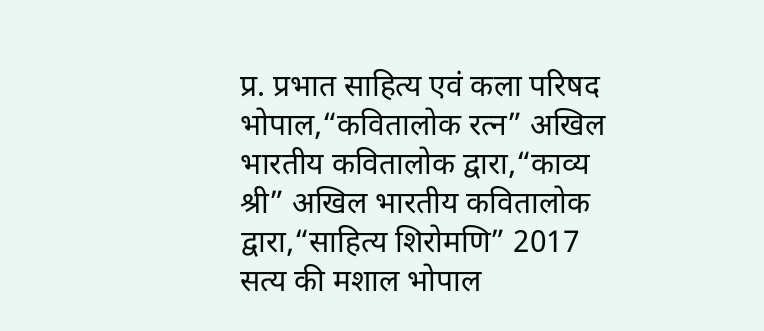प्र. प्रभात साहित्य एवं कला परिषद भोपाल,“कवितालोक रत्न” अखिल भारतीय कवितालोक द्वारा,“काव्य श्री” अखिल भारतीय कवितालोक द्वारा,“साहित्य शिरोमणि” 2017 सत्य की मशाल भोपाल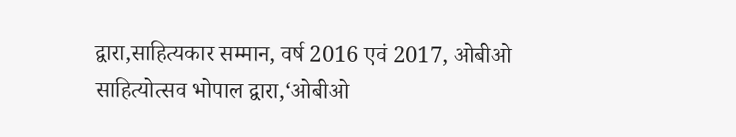द्वारा,साहित्यकार सम्मान, वर्ष 2016 एवं 2017, ओबीओ साहित्योत्सव भोपाल द्वारा,‘ओबीओ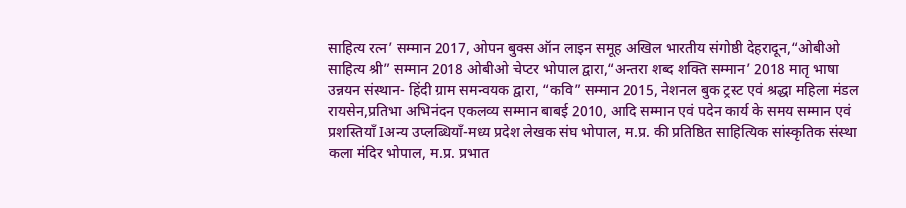साहित्य रत्न’ सम्मान 2017, ओपन बुक्स ऑन लाइन समूह अखिल भारतीय संगोष्ठी देहरादून,“ओबीओ साहित्य श्री” सम्मान 2018 ओबीओ चेप्टर भोपाल द्वारा,“अन्तरा शब्द शक्ति सम्मान’ 2018 मातृ भाषा उन्नयन संस्थान- हिंदी ग्राम समन्वयक द्वारा, “कवि” सम्मान 2015, नेशनल बुक ट्रस्ट एवं श्रद्धा महिला मंडल रायसेन,प्रतिभा अभिनंदन एकलव्य सम्मान बाबई 2010, आदि सम्मान एवं पदेन कार्य के समय सम्मान एवं प्रशस्तियाँ Iअन्य उप्लब्धियाँ-मध्य प्रदेश लेखक संघ भोपाल, म.प्र. की प्रतिष्ठित साहित्यिक सांस्कृतिक संस्था कला मंदिर भोपाल, म.प्र. प्रभात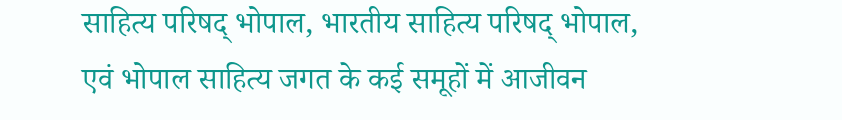साहित्य परिषद् भोपाल, भारतीय साहित्य परिषद् भोपाल, एवं भोपाल साहित्य जगत के कई समूहों में आजीवन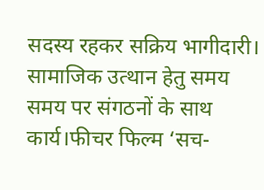सदस्य रहकर सक्रिय भागीदारी। सामाजिक उत्थान हेतु समय समय पर संगठनों के साथ कार्य।फीचर फिल्म ‘सच-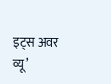इट्स अवर व्यू’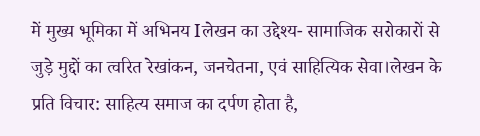में मुख्य भूमिका में अभिनय Iलेखन का उद्देश्य- सामाजिक सरोकारों से जुड़े मुद्दों का त्वरित रेखांकन, जनचेतना, एवं साहित्यिक सेवा।लेखन के प्रति विचार: साहित्य समाज का दर्पण होता है,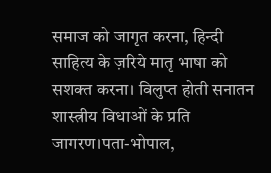समाज को जागृत करना, हिन्दी साहित्य के ज़रिये मातृ भाषा को सशक्त करना। विलुप्त होती सनातन शास्त्रीय विधाओं के प्रति जागरण।पता-भोपाल,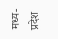मध्य- प्रदेश